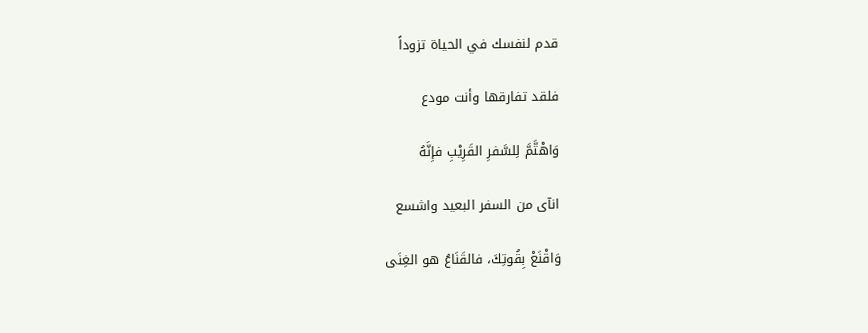قدم لنفسك في الحياة تزوداً

فلقد تفارقها وأنت مودع

وَاهْتَّمَّ لِلسَّفرِ القَرِيْبِ فإِنَّهُ

انآى من السفر البعيد واشسع

وَاقْنَعْ بِقُوتِكَ، فالقَنَاعُ هو الغِنَى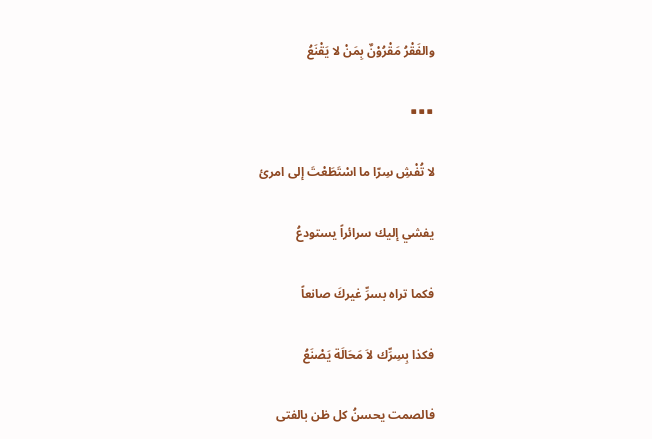والفَقْرُ مَقْرُوْنٌ بِمَنْ لا يَقْنَعُ

■■■

لا تُفْشِ سِرّا ما اسْتَطَعْتَ إلى امرئ

يفشي إليك سرائراً يستودعُ

فكما تراه بسرِّ غيركَ صانعاً

فكذا بِسِرِّك لاَ مَحَالَة يَصْنَعُ

فالصمت يحسنُ كل ظن بالفتى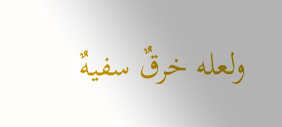ولعله خرقٌ سفيهٌ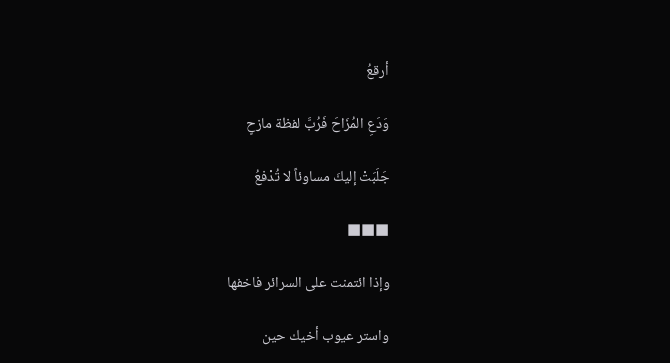أرقعُ

وَدَعِ المُزَاحَ فَرُبَّ لفظة مازحٍ

جَلَبَتْ إليكَ مساوئاً لا تُدْفعُ

■■■

وإذا ائتمنت على السرائر فاخفها

واستر عيوب أخيك حين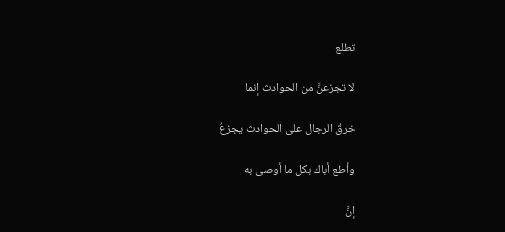تطلع

لا تجزعنَّ من الحوادث إنما

خرقُ الرجال على الحوادث يجزعُ

وأطع أباك بكل ما أوصى به

إنَّ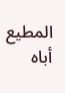المطيع أباه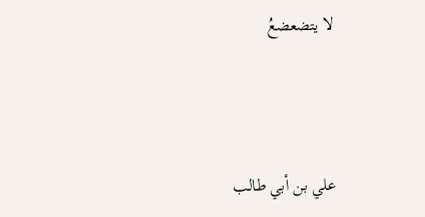لا يتضعضعُ



علي بن أبي طالب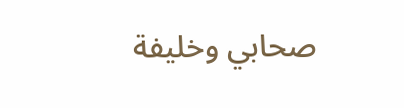صحابي وخليفة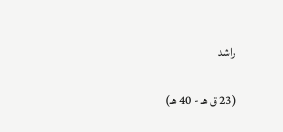راشد

(23 ق هـ - 40 هـ)